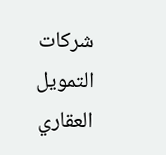شركات التمويل العقاري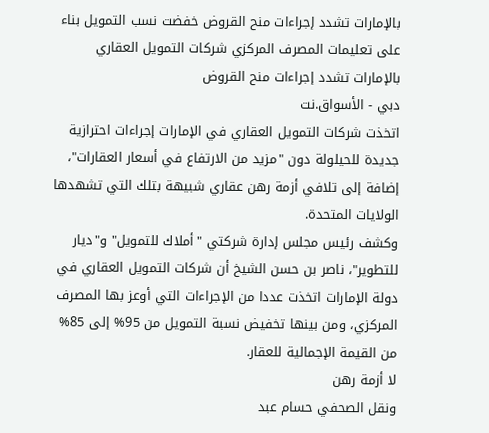بالإمارات تشدد إجراءات منح القروض خفضت نسب التمويل بناء على تعليمات المصرف المركزي شركات التمويل العقاري بالإمارات تشدد إجراءات منح القروض
دبي - الأسواق.نت
اتخذت شركات التمويل العقاري في الإمارات إجراءات احترازية جديدة للحيلولة دون "مزيد من الارتفاع في أسعار العقارات"، إضافة إلى تلافي أزمة رهن عقاري شبيهة بتلك التي تشهدها الولايات المتحدة.
وكشف رئيس مجلس إدارة شركتي "أملاك للتمويل" و"ديار للتطوير"، ناصر بن حسن الشيخ أن شركات التمويل العقاري في دولة الإمارات اتخذت عددا من الإجراءات التي أوعز بها المصرف المركزي، ومن بينها تخفيض نسبة التمويل من 95% إلى 85% من القيمة الإجمالية للعقار.
لا أزمة رهن
ونقل الصحفي حسام عبد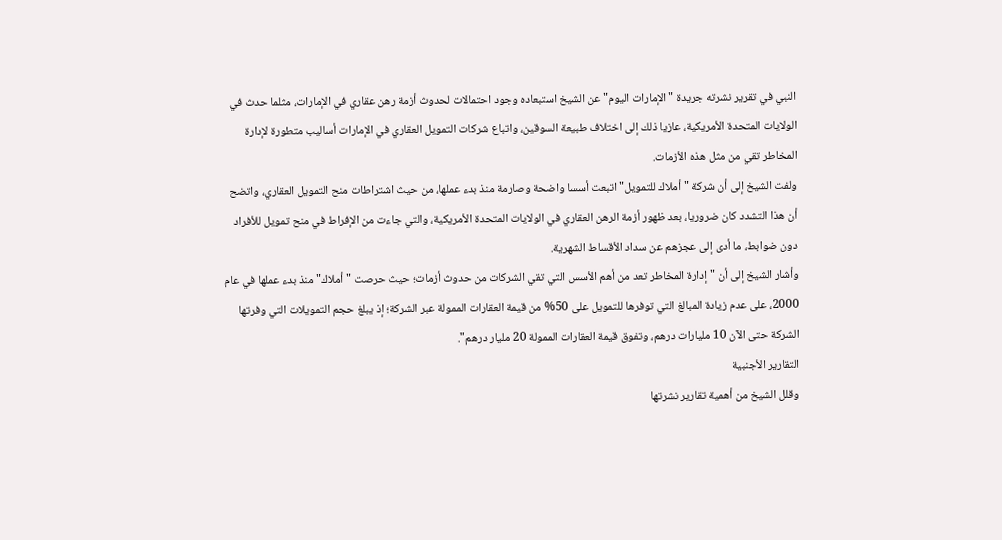النبي في تقرير نشرته جريدة "الإمارات اليوم" عن الشيخ استبعاده وجود احتمالات لحدوث أزمة رهن عقاري في الإمارات، مثلما حدث في الولايات المتحدة الأمريكية، عازيا ذلك إلى اختلاف طبيعة السوقين، واتباع شركات التمويل العقاري في الإمارات أساليب متطورة لإدارة المخاطر تقي من مثل هذه الأزمات.
ولفت الشيخ إلى أن شركة "أملاك للتمويل" اتبعت أسسا واضحة وصارمة منذ بدء عملها، من حيث اشتراطات منح التمويل العقاري، واتضح أن هذا التشدد كان ضروريا، بعد ظهور أزمة الرهن العقاري في الولايات المتحدة الأمريكية، والتي جاءت من الإفراط في منح تمويل للأفراد دون ضوابط، ما أدى إلى عجزهم عن سداد الأقساط الشهرية.
وأشار الشيخ إلى أن "إدارة المخاطر تعد من أهم الأسس التي تقي الشركات من حدوث أزمات؛ حيث حرصت "أملاك" منذ بدء عملها في عام 2000، على عدم زيادة المبالغ التي توفرها للتمويل على 50% من قيمة العقارات الممولة عبر الشركة؛ إذ يبلغ حجم التمويلات التي وفرتها الشركة حتى الآن 10 مليارات درهم، وتفوق قيمة العقارات الممولة 20 مليار درهم".
التقارير الأجنبية
وقلل الشيخ من أهمية تقارير نشرتها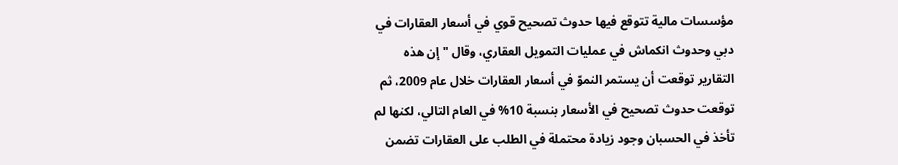مؤسسات مالية تتوقع فيها حدوث تصحيح قوي في أسعار العقارات في دبي وحدوث انكماش في عمليات التمويل العقاري، وقال "إن هذه التقارير توقعت أن يستمر النموّ في أسعار العقارات خلال عام 2009، ثم توقعت حدوث تصحيح في الأسعار بنسبة 10% في العام التالي، لكنها لم تأخذ في الحسبان وجود زيادة محتملة في الطلب على العقارات تضمن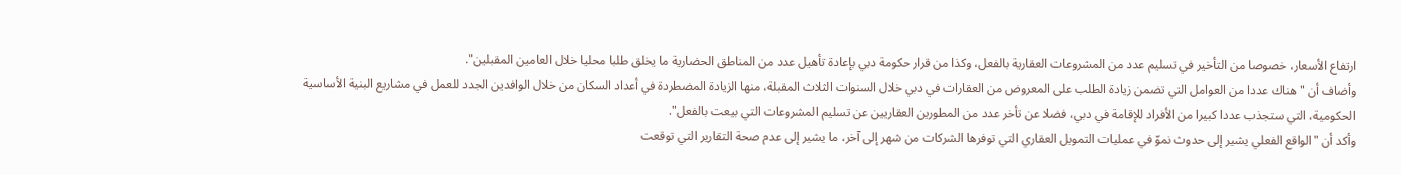ارتفاع الأسعار، خصوصا من التأخير في تسليم عدد من المشروعات العقارية بالفعل، وكذا من قرار حكومة دبي بإعادة تأهيل عدد من المناطق الحضارية ما يخلق طلبا محليا خلال العامين المقبلين".
وأضاف أن "هناك عددا من العوامل التي تضمن زيادة الطلب على المعروض من العقارات في دبي خلال السنوات الثلاث المقبلة، منها الزيادة المضطردة في أعداد السكان من خلال الوافدين الجدد للعمل في مشاريع البنية الأساسية الحكومية، التي ستجذب عددا كبيرا من الأفراد للإقامة في دبي، فضلا عن تأخر عدد من المطورين العقاريين عن تسليم المشروعات التي بيعت بالفعل".
وأكد أن "الواقع الفعلي يشير إلى حدوث نموّ في عمليات التمويل العقاري التي توفرها الشركات من شهر إلى آخر، ما يشير إلى عدم صحة التقارير التي توقعت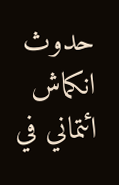حدوث انكماش ائتماني في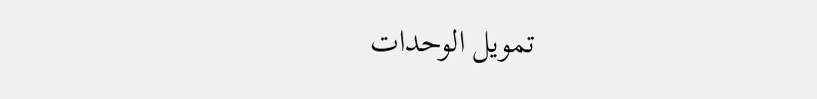تمويل الوحدات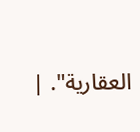العقارية". |